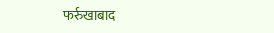फर्रुखाबाद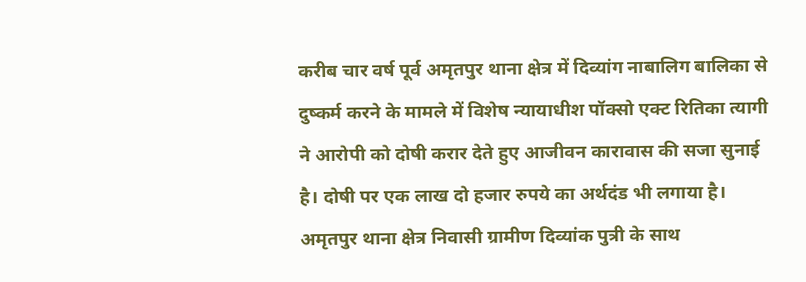करीब चार वर्ष पूर्व अमृतपुर थाना क्षेत्र में दिव्यांग नाबालिग बालिका से दुष्कर्म करने के मामले में विशेष न्यायाधीश पॉक्सो एक्ट रितिका त्यागी ने आरोपी को दोषी करार देते हुए आजीवन कारावास की सजा सुनाई है। दोषी पर एक लाख दो हजार रुपये का अर्थदंड भी लगाया है। अमृतपुर थाना क्षेत्र निवासी ग्रामीण दिव्यांक पुत्री के साथ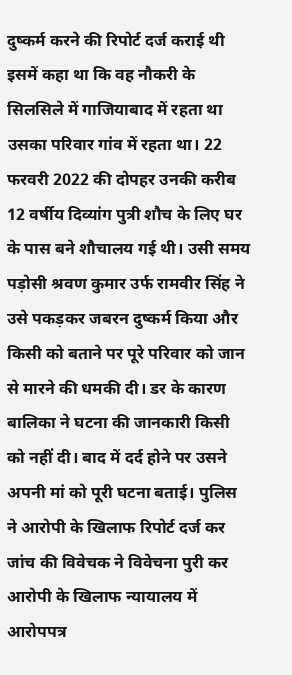दुष्कर्म करने की रिपोर्ट दर्ज कराई थी इसमें कहा था कि वह नौकरी के सिलसिले में गाजियाबाद में रहता था उसका परिवार गांव में रहता था। 22 फरवरी 2022 की दोपहर उनकी करीब 12 वर्षीय दिव्यांग पुत्री शौच के लिए घर के पास बने शौचालय गई थी। उसी समय पड़ोसी श्रवण कुमार उर्फ रामवीर सिंह ने उसे पकड़कर जबरन दुष्कर्म किया और किसी को बताने पर पूरे परिवार को जान से मारने की धमकी दी। डर के कारण बालिका ने घटना की जानकारी किसी को नहीं दी। बाद में दर्द होने पर उसने अपनी मां को पूरी घटना बताई। पुलिस ने आरोपी के खिलाफ रिपोर्ट दर्ज कर जांच की विवेचक ने विवेचना पुरी कर आरोपी के खिलाफ न्यायालय में आरोपपत्र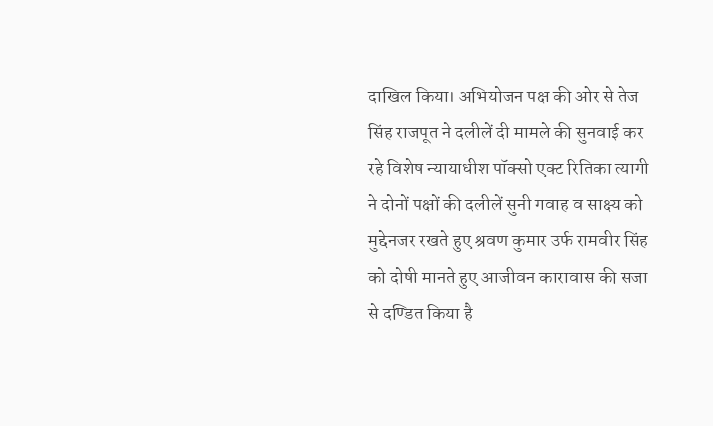दाखिल किया। अभियोजन पक्ष की ओर से तेज सिंह राजपूत ने दलीलें दी मामले की सुनवाई कर रहे विशेष न्यायाधीश पॉक्सो एक्ट रितिका त्यागी ने दोनों पक्षों की दलीलें सुनी गवाह व साक्ष्य को मुद्देनजर रखते हुए श्रवण कुमार उर्फ रामवीर सिंह को दोषी मानते हुए आजीवन कारावास की सजा से दण्डित किया है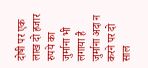दोषी पर एक लाख दो हजार रुपये का जुर्माना भी लगाया है जुर्माना अदा न करने पर दो साल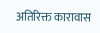अतिरिक्त कारावास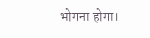भोगना होगा।